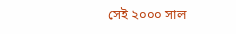সেই ২০০০ সাল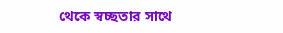থেকে স্বচ্ছতার সাথে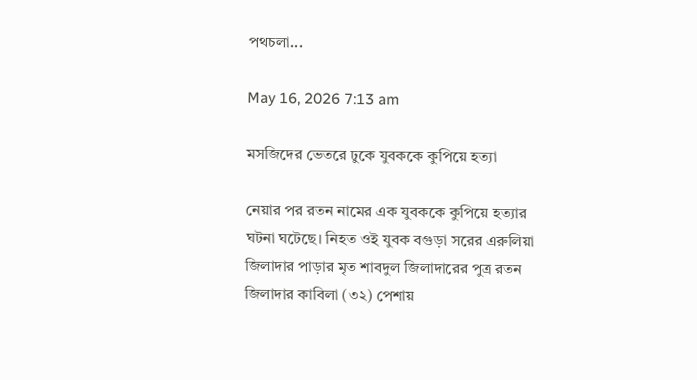পথচলা...

May 16, 2026 7:13 am

মসজিদের ভেতরে ঢুকে যুবককে কুপিয়ে হত্যা

নেয়ার পর রতন নামের এক যুবককে কুপিয়ে হত্যার ঘটনা ঘটেছে। নিহত ওই যুবক বগুড়া সরের এরুলিয়া জিলাদার পাড়ার মৃত শাবদুল জিলাদারের পুত্র রতন জিলাদার কাবিলা (৩২) পেশায়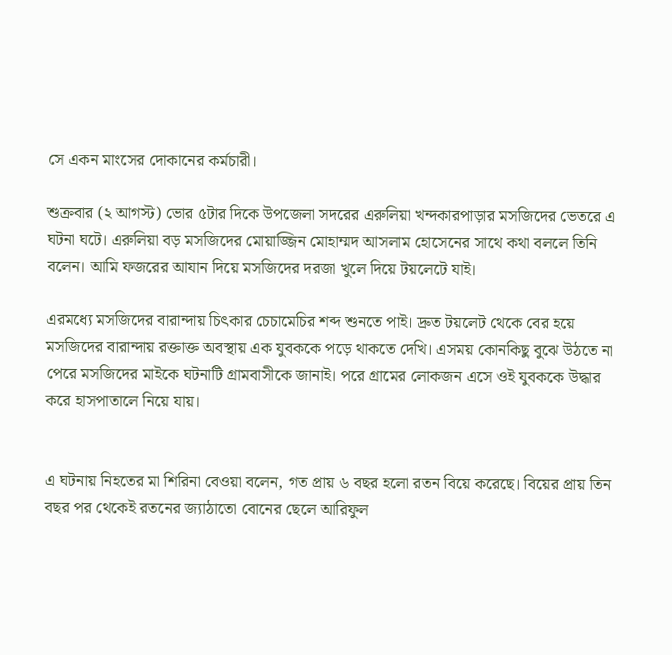সে একন মাংসের দোকানের কর্মচারী।

শুক্রবার (২ আগস্ট) ভোর ৫টার দিকে উপজেলা সদরের এরুলিয়া খন্দকারপাড়ার মসজিদের ভেতরে এ ঘটনা ঘটে। এরুলিয়া বড় মসজিদের মোয়াজ্জিন মোহাম্মদ আসলাম হোসেনের সাথে কথা বললে তিনি বলেন। আমি ফজরের আযান দিয়ে মসজিদের দরজা খুলে দিয়ে টয়লেটে যাই।

এরমধ্যে মসজিদের বারান্দায় চিৎকার চেচামেচির শব্দ শুনতে পাই। দ্রুত টয়লেট থেকে বের হয়ে মসজিদের বারান্দায় রক্তাক্ত অবস্থায় এক যুবককে পড়ে থাকতে দেখি। এসময় কোনকিছু বুঝে উঠতে না পেরে মসজিদের মাইকে ঘটনাটি গ্রামবাসীকে জানাই। পরে গ্রামের লোকজন এসে ওই যুবককে উদ্ধার করে হাসপাতালে নিয়ে যায়।


এ ঘটনায় নিহতের মা শিরিনা বেওয়া বলেন, গত প্রায় ৬ বছর হলো রতন বিয়ে করেছে। বিয়ের প্রায় তিন বছর পর থেকেই রতনের জ্যাঠাতো বোনের ছেলে আরিফুল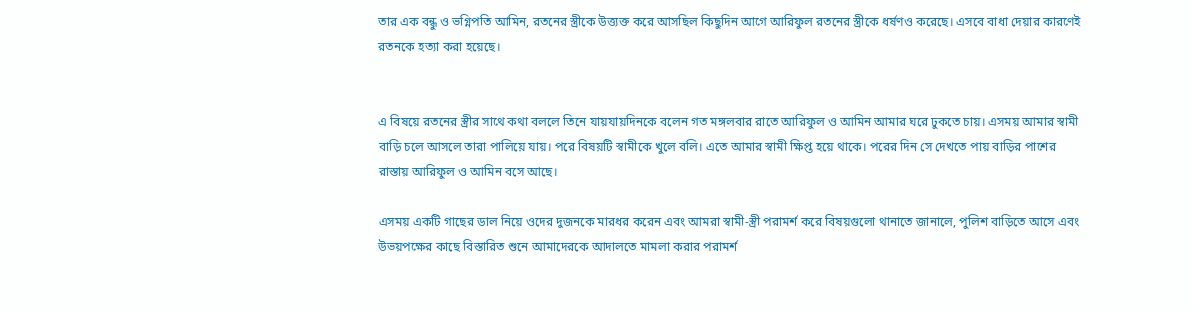তার এক বন্ধু ও ভগ্নিপতি আমিন, রতনের স্ত্রীকে উত্ত্যক্ত করে আসছিল কিছুদিন আগে আরিফুল রতনের স্ত্রীকে ধর্ষণও করেছে। এসবে বাধা দেয়ার কারণেই রতনকে হত্যা করা হয়েছে।


এ বিষয়ে রতনের স্ত্রীর সাথে কথা বললে তিনে যায়যায়দিনকে বলেন গত মঙ্গলবার রাতে আরিফুল ও আমিন আমার ঘরে ঢুকতে চায়। এসময় আমার স্বামী বাড়ি চলে আসলে তারা পালিয়ে যায়। পরে বিষয়টি স্বামীকে খুলে বলি। এতে আমার স্বামী ক্ষিপ্ত হয়ে থাকে। পরের দিন সে দেখতে পায় বাড়ির পাশের রাস্তায় আরিফুল ও আমিন বসে আছে।

এসময় একটি গাছের ডাল নিয়ে ওদের দুজনকে মারধর করেন এবং আমরা স্বামী-স্ত্রী পরামর্শ করে বিষয়গুলো থানাতে জানালে, পুলিশ বাড়িতে আসে এবং উভয়পক্ষের কাছে বিস্তারিত শুনে আমাদেরকে আদালতে মামলা করার পরামর্শ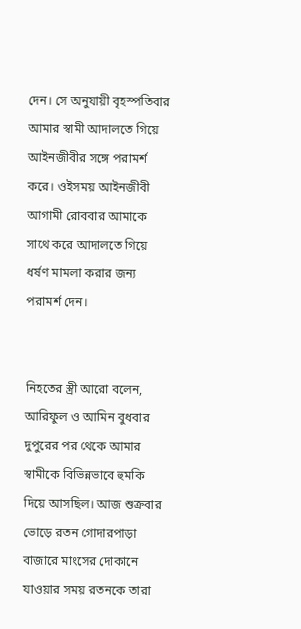দেন। সে অনুযায়ী বৃহস্পতিবার আমার স্বামী আদালতে গিয়ে আইনজীবীর সঙ্গে পরামর্শ করে। ওইসময় আইনজীবী আগামী রোববার আমাকে সাথে করে আদালতে গিয়ে ধর্ষণ মামলা করার জন্য পরামর্শ দেন।


নিহতের স্ত্রী আরো বলেন, আরিফুল ও আমিন বুধবার দুপুরের পর থেকে আমার স্বামীকে বিভিন্নভাবে হুমকি দিয়ে আসছিল। আজ শুক্রবার ভোড়ে রতন গোদারপাড়া বাজারে মাংসের দোকানে যাওয়ার সময় রতনকে তারা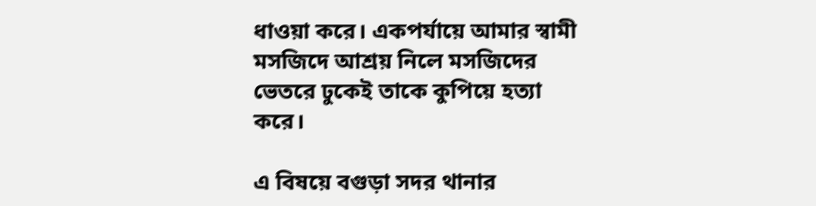ধাওয়া করে। একপর্যায়ে আমার স্বামী মসজিদে আশ্রয় নিলে মসজিদের ভেতরে ঢুকেই তাকে কুপিয়ে হত্যা করে।

এ বিষয়ে বগুড়া সদর থানার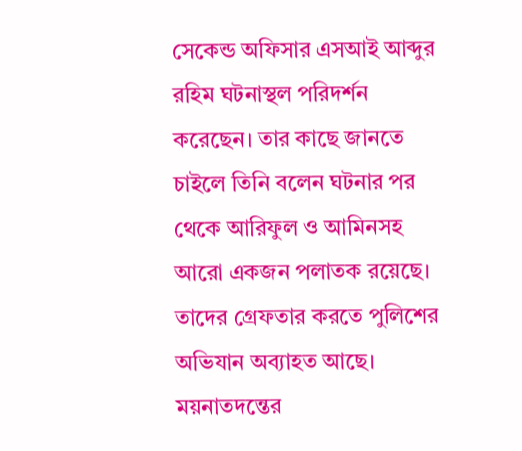সেকেন্ড অফিসার এসআই আব্দুর রহিম ঘটনাস্থল পরিদর্শন করেছেন। তার কাছে জানতে চাইলে তিনি বলেন ঘটনার পর থেকে আরিফুল ও আমিনসহ আরো একজন পলাতক রয়েছে। তাদের গ্রেফতার করতে পুলিশের অভিযান অব্যাহত আছে। ময়নাতদন্তের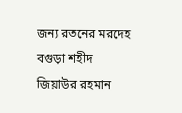জন্য রতনের মরদেহ বগুড়া শহীদ জিয়াউর রহমান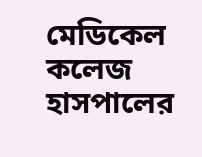মেডিকেল কলেজ হাসপালের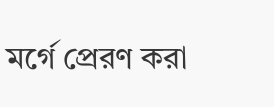মর্গে প্রেরণ করা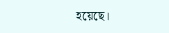হয়েছে।